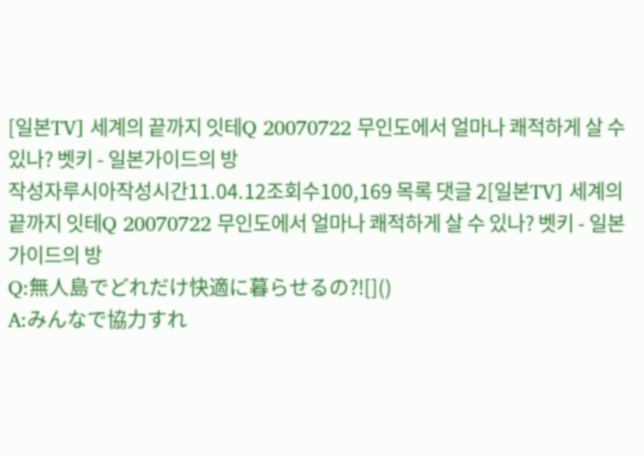[일본TV] 세계의 끝까지 잇테Q 20070722 무인도에서 얼마나 쾌적하게 살 수 있나? 벳키 - 일본가이드의 방
작성자루시아작성시간11.04.12조회수100,169 목록 댓글 2[일본TV] 세계의 끝까지 잇테Q 20070722 무인도에서 얼마나 쾌적하게 살 수 있나? 벳키 - 일본가이드의 방
Q:無人島でどれだけ快適に暮らせるの?![]()
A:みんなで協力すれ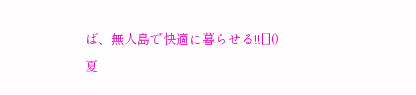ば、無人島で快適に暮らせる!![]()
夏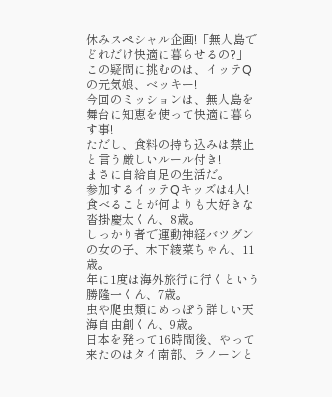休みスペシャル企画!「無人島でどれだけ快適に暮らせるの?」
この疑問に挑むのは、イッテQの元気娘、ベッキー!
今回のミッションは、無人島を舞台に知恵を使って快適に暮らす事!
ただし、食料の持ち込みは禁止と言う厳しいルール付き!
まさに自給自足の生活だ。
参加するイッテQキッズは4人!
食べることが何よりも大好きな沓掛慶太くん、8歳。
しっかり者で運動神経バツグンの女の子、木下綾菜ちゃん、11歳。
年に1度は海外旅行に行くという勝隆一くん、7歳。
虫や爬虫類にめっぽう詳しい天海自由創くん、9歳。
日本を発って16時間後、やって来たのはタイ南部、ラノーンと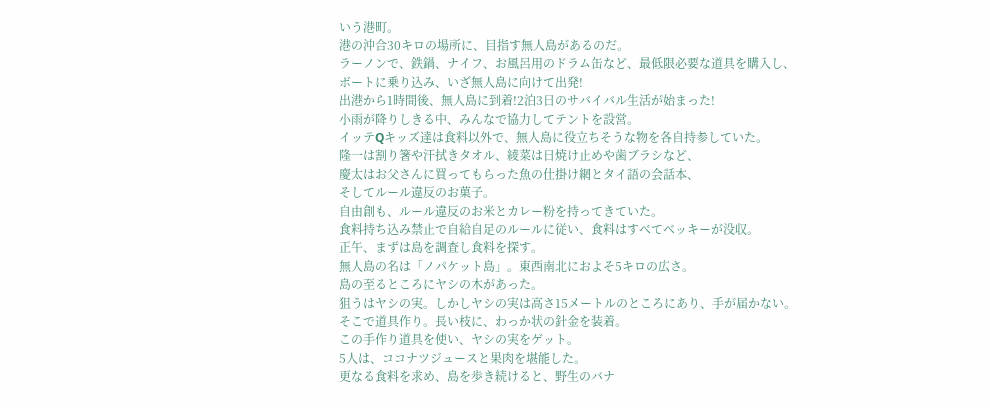いう港町。
港の沖合30キロの場所に、目指す無人島があるのだ。
ラーノンで、鉄鍋、ナイフ、お風呂用のドラム缶など、最低限必要な道具を購入し、
ボートに乗り込み、いざ無人島に向けて出発!
出港から1時間後、無人島に到着!2泊3日のサバイバル生活が始まった!
小雨が降りしきる中、みんなで協力してテントを設営。
イッテQキッズ達は食料以外で、無人島に役立ちそうな物を各自持参していた。
隆一は割り箸や汗拭きタオル、綾菜は日焼け止めや歯ブラシなど、
慶太はお父さんに買ってもらった魚の仕掛け網とタイ語の会話本、
そしてルール違反のお菓子。
自由創も、ルール違反のお米とカレー粉を持ってきていた。
食料持ち込み禁止で自給自足のルールに従い、食料はすべてベッキーが没収。
正午、まずは島を調査し食料を探す。
無人島の名は「ノパケット島」。東西南北におよそ5キロの広さ。
島の至るところにヤシの木があった。
狙うはヤシの実。しかしヤシの実は高さ15メートルのところにあり、手が届かない。
そこで道具作り。長い枝に、わっか状の針金を装着。
この手作り道具を使い、ヤシの実をゲット。
5人は、ココナツジュースと果肉を堪能した。
更なる食料を求め、島を歩き続けると、野生のバナ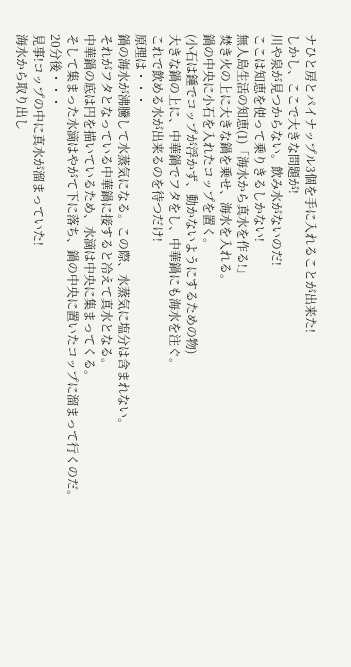ナひと房とパイナップル3個を手に入れることが出来た!
しかし、ここで大きな問題が!
川や泉が見つからない。飲み水がないのだ!
ここは知恵を使って乗りきるしかない!
無人島生活の知恵(1)「海水から真水を作る!」
焚き火の上に大きな鍋を乗せ、海水を入れる。
鍋の中央に小石を入れたコップを置く。
(小石は錘でコップが浮かず、動かないようにするための物)
大きな鍋の上に、中華鍋でフタをし、中華鍋にも海水を注ぐ。
これで飲める水が出来るのを待つだけ!
原理は・・・
鍋の海水が沸騰して水蒸気になる。この際、水蒸気に塩分は含まれない。
それがフタとなっている中華鍋に接すると冷えて真水となる。
中華鍋の底は円を描いているため、水滴は中央に集まってくる。
そして集まった水滴はやがて下に落ち、鍋の中央に置いたコップに溜まって行くのだ。
20分後・・・
見事!コップの中に真水が溜まっていた!
海水から取り出し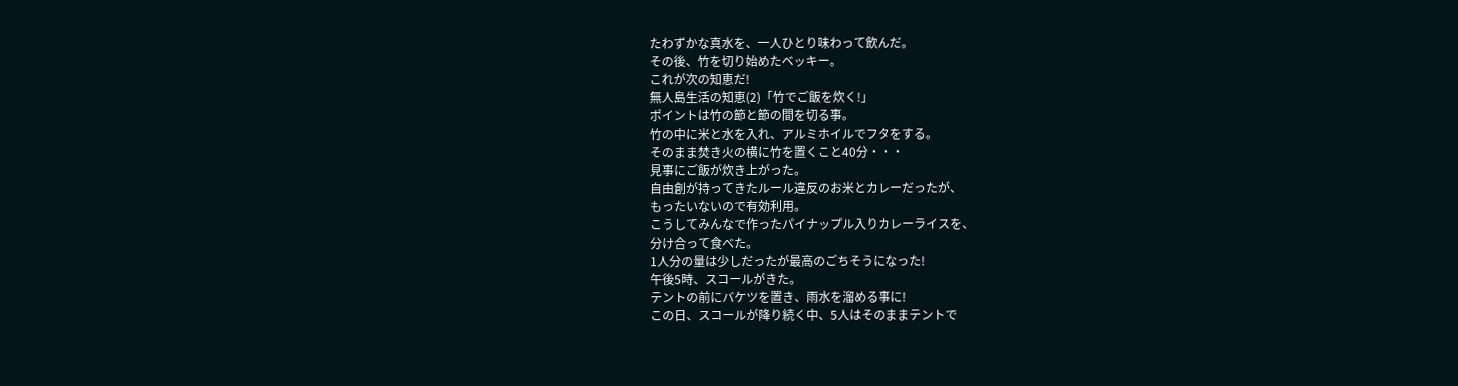たわずかな真水を、一人ひとり味わって飲んだ。
その後、竹を切り始めたベッキー。
これが次の知恵だ!
無人島生活の知恵(2)「竹でご飯を炊く!」
ポイントは竹の節と節の間を切る事。
竹の中に米と水を入れ、アルミホイルでフタをする。
そのまま焚き火の横に竹を置くこと40分・・・
見事にご飯が炊き上がった。
自由創が持ってきたルール違反のお米とカレーだったが、
もったいないので有効利用。
こうしてみんなで作ったパイナップル入りカレーライスを、
分け合って食べた。
1人分の量は少しだったが最高のごちそうになった!
午後5時、スコールがきた。
テントの前にバケツを置き、雨水を溜める事に!
この日、スコールが降り続く中、5人はそのままテントで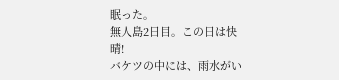眠った。
無人島2日目。この日は快晴!
バケツの中には、雨水がい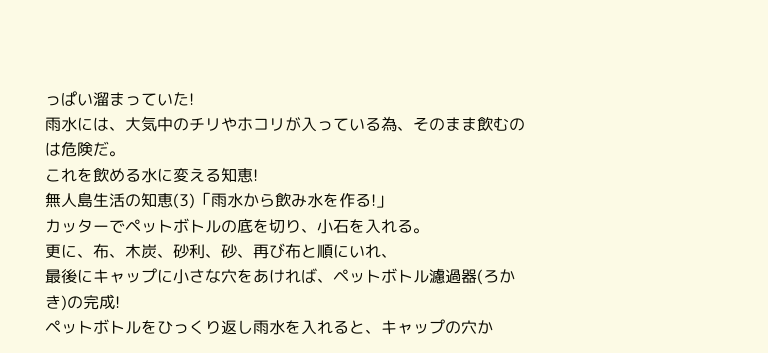っぱい溜まっていた!
雨水には、大気中のチリやホコリが入っている為、そのまま飲むのは危険だ。
これを飲める水に変える知恵!
無人島生活の知恵(3)「雨水から飲み水を作る!」
カッターでペットボトルの底を切り、小石を入れる。
更に、布、木炭、砂利、砂、再び布と順にいれ、
最後にキャップに小さな穴をあければ、ペットボトル濾過器(ろかき)の完成!
ペットボトルをひっくり返し雨水を入れると、キャップの穴か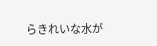らきれいな水が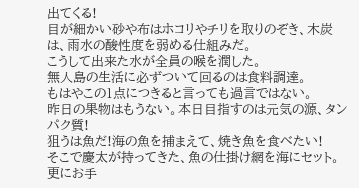出てくる!
目が細かい砂や布はホコリやチリを取りのぞき、木炭は、雨水の酸性度を弱める仕組みだ。
こうして出来た水が全員の喉を潤した。
無人島の生活に必ずついて回るのは食料調達。
もはやこの1点につきると言っても過言ではない。
昨日の果物はもうない。本日目指すのは元気の源、タンパク質!
狙うは魚だ!海の魚を捕まえて、焼き魚を食べたい!
そこで慶太が持ってきた、魚の仕掛け網を海にセット。
更にお手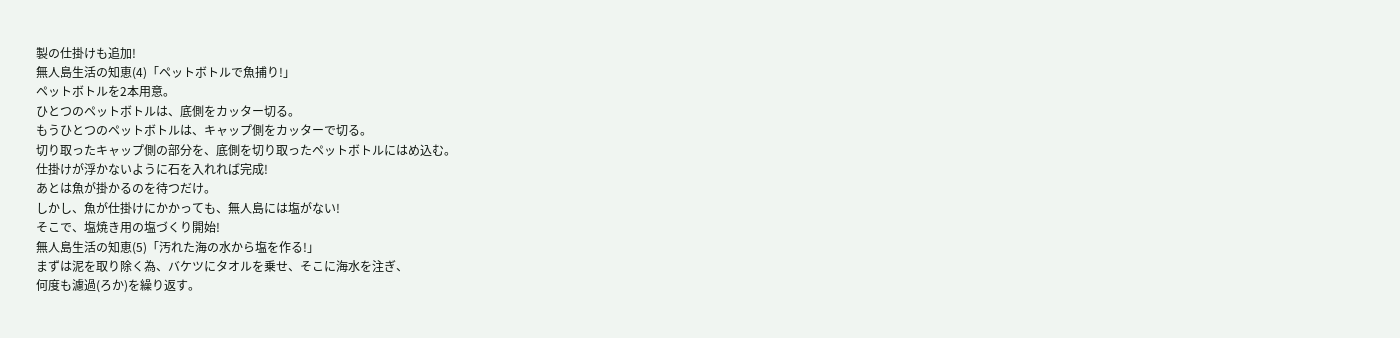製の仕掛けも追加!
無人島生活の知恵(4)「ペットボトルで魚捕り!」
ペットボトルを2本用意。
ひとつのペットボトルは、底側をカッター切る。
もうひとつのペットボトルは、キャップ側をカッターで切る。
切り取ったキャップ側の部分を、底側を切り取ったペットボトルにはめ込む。
仕掛けが浮かないように石を入れれば完成!
あとは魚が掛かるのを待つだけ。
しかし、魚が仕掛けにかかっても、無人島には塩がない!
そこで、塩焼き用の塩づくり開始!
無人島生活の知恵(5)「汚れた海の水から塩を作る!」
まずは泥を取り除く為、バケツにタオルを乗せ、そこに海水を注ぎ、
何度も濾過(ろか)を繰り返す。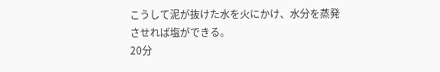こうして泥が抜けた水を火にかけ、水分を蒸発させれば塩ができる。
20分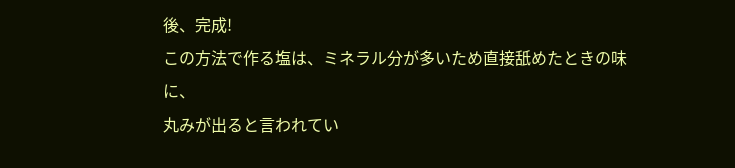後、完成!
この方法で作る塩は、ミネラル分が多いため直接舐めたときの味に、
丸みが出ると言われてい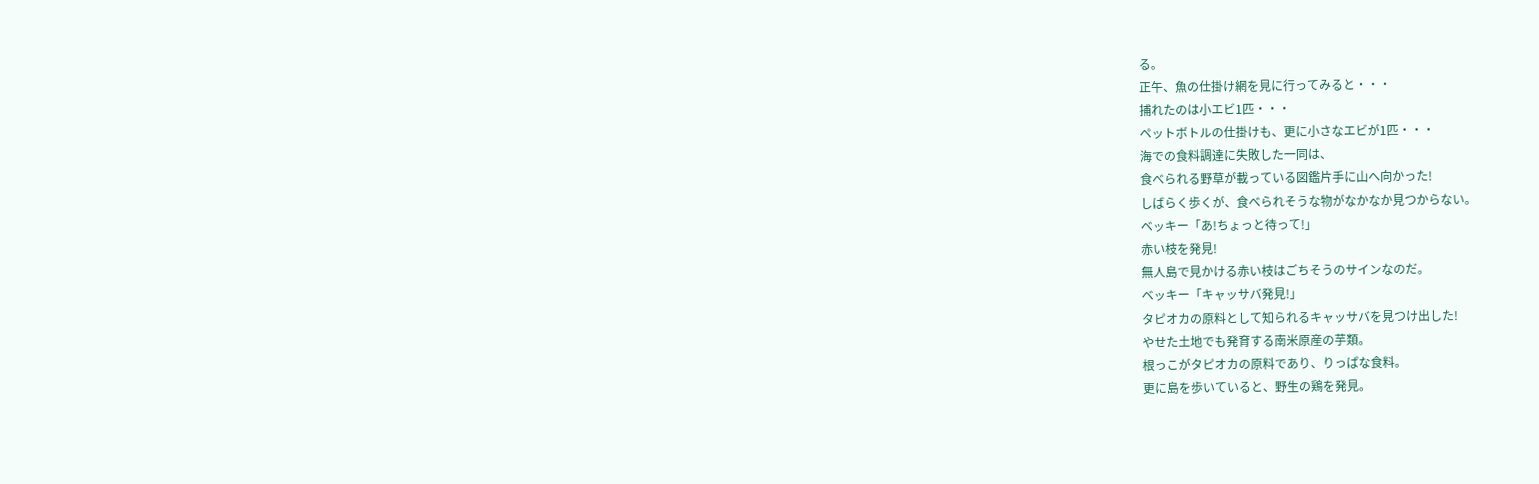る。
正午、魚の仕掛け網を見に行ってみると・・・
捕れたのは小エビ1匹・・・
ペットボトルの仕掛けも、更に小さなエビが1匹・・・
海での食料調達に失敗した一同は、
食べられる野草が載っている図鑑片手に山へ向かった!
しばらく歩くが、食べられそうな物がなかなか見つからない。
ベッキー「あ!ちょっと待って!」
赤い枝を発見!
無人島で見かける赤い枝はごちそうのサインなのだ。
ベッキー「キャッサバ発見!」
タピオカの原料として知られるキャッサバを見つけ出した!
やせた土地でも発育する南米原産の芋類。
根っこがタピオカの原料であり、りっぱな食料。
更に島を歩いていると、野生の鶏を発見。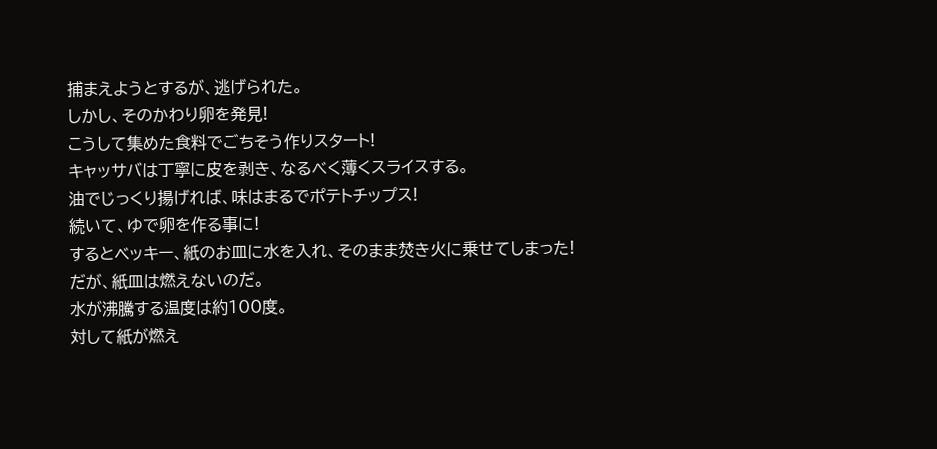捕まえようとするが、逃げられた。
しかし、そのかわり卵を発見!
こうして集めた食料でごちそう作りスタート!
キャッサバは丁寧に皮を剥き、なるべく薄くスライスする。
油でじっくり揚げれば、味はまるでポテトチップス!
続いて、ゆで卵を作る事に!
するとベッキー、紙のお皿に水を入れ、そのまま焚き火に乗せてしまった!
だが、紙皿は燃えないのだ。
水が沸騰する温度は約100度。
対して紙が燃え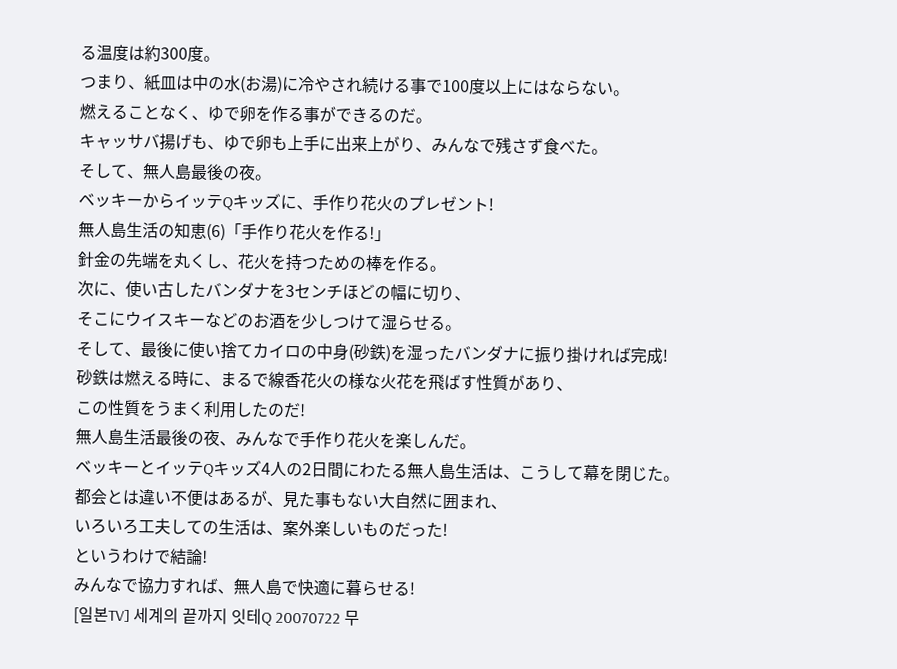る温度は約300度。
つまり、紙皿は中の水(お湯)に冷やされ続ける事で100度以上にはならない。
燃えることなく、ゆで卵を作る事ができるのだ。
キャッサバ揚げも、ゆで卵も上手に出来上がり、みんなで残さず食べた。
そして、無人島最後の夜。
ベッキーからイッテQキッズに、手作り花火のプレゼント!
無人島生活の知恵(6)「手作り花火を作る!」
針金の先端を丸くし、花火を持つための棒を作る。
次に、使い古したバンダナを3センチほどの幅に切り、
そこにウイスキーなどのお酒を少しつけて湿らせる。
そして、最後に使い捨てカイロの中身(砂鉄)を湿ったバンダナに振り掛ければ完成!
砂鉄は燃える時に、まるで線香花火の様な火花を飛ばす性質があり、
この性質をうまく利用したのだ!
無人島生活最後の夜、みんなで手作り花火を楽しんだ。
ベッキーとイッテQキッズ4人の2日間にわたる無人島生活は、こうして幕を閉じた。
都会とは違い不便はあるが、見た事もない大自然に囲まれ、
いろいろ工夫しての生活は、案外楽しいものだった!
というわけで結論!
みんなで協力すれば、無人島で快適に暮らせる!
[일본TV] 세계의 끝까지 잇테Q 20070722 무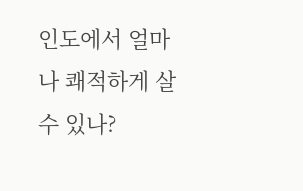인도에서 얼마나 쾌적하게 살 수 있나?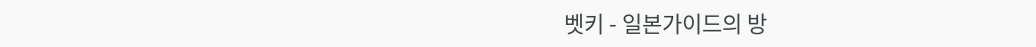벳키 - 일본가이드의 방